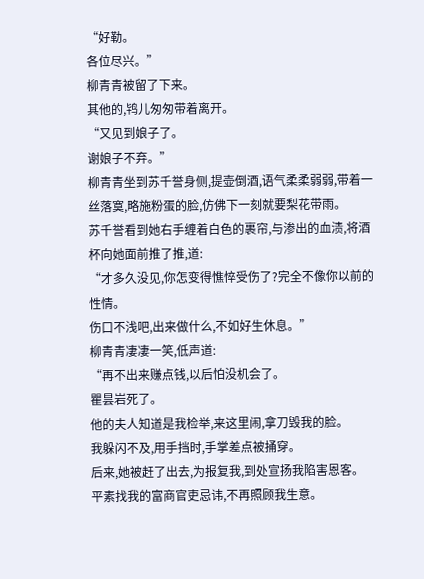“好勒。
各位尽兴。”
柳青青被留了下来。
其他的,鸨儿匆匆带着离开。
“又见到娘子了。
谢娘子不弃。”
柳青青坐到苏千誉身侧,提壶倒酒,语气柔柔弱弱,带着一丝落寞,略施粉蛋的脸,仿佛下一刻就要梨花带雨。
苏千誉看到她右手缠着白色的裹帘,与渗出的血渍,将酒杯向她面前推了推,道:
“才多久没见,你怎变得憔悴受伤了?完全不像你以前的性情。
伤口不浅吧,出来做什么,不如好生休息。”
柳青青凄凄一笑,低声道:
“再不出来赚点钱,以后怕没机会了。
瞿昙岩死了。
他的夫人知道是我检举,来这里闹,拿刀毁我的脸。
我躲闪不及,用手挡时,手掌差点被捅穿。
后来,她被赶了出去,为报复我,到处宣扬我陷害恩客。
平素找我的富商官吏忌讳,不再照顾我生意。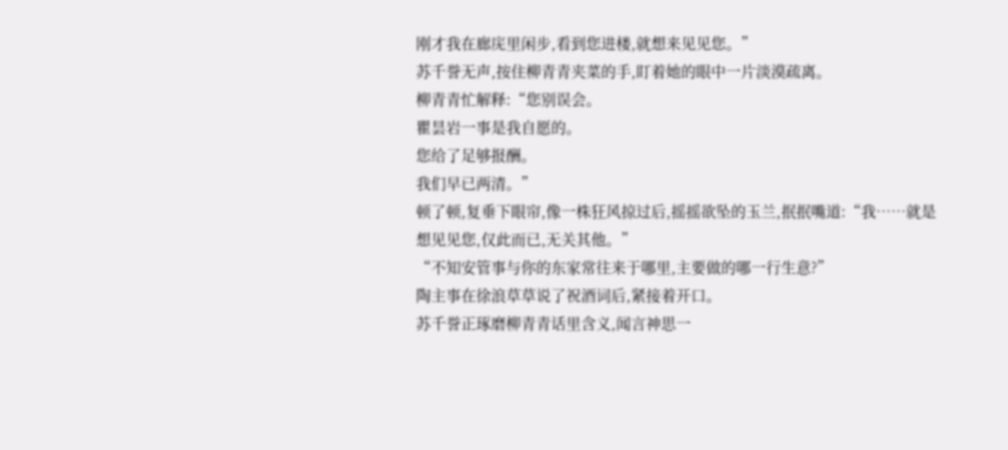刚才我在廊庑里闲步,看到您进楼,就想来见见您。”
苏千誉无声,按住柳青青夹菜的手,盯着她的眼中一片淡漠疏离。
柳青青忙解释:“您别误会。
瞿昙岩一事是我自愿的。
您给了足够报酬。
我们早已两清。”
顿了顿,复垂下眼帘,像一株狂风掠过后,摇摇欲坠的玉兰,抿抿嘴道:“我……就是想见见您,仅此而已,无关其他。”
“不知安管事与你的东家常往来于哪里,主要做的哪一行生意?”
陶主事在徐浪草草说了祝酒词后,紧接着开口。
苏千誉正琢磨柳青青话里含义,闻言神思一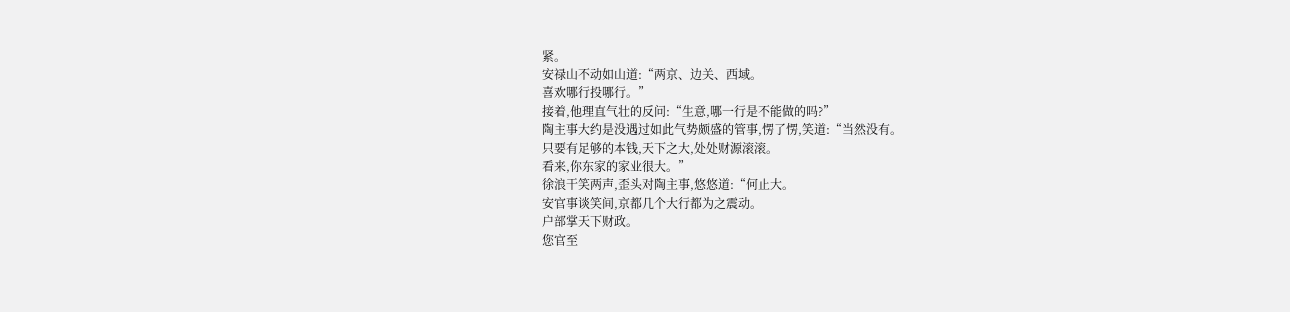紧。
安禄山不动如山道:“两京、边关、西域。
喜欢哪行投哪行。”
接着,他理直气壮的反问:“生意,哪一行是不能做的吗?”
陶主事大约是没遇过如此气势颇盛的管事,愣了愣,笑道:“当然没有。
只要有足够的本钱,天下之大,处处财源滚滚。
看来,你东家的家业很大。”
徐浪干笑两声,歪头对陶主事,悠悠道:“何止大。
安官事谈笑间,京都几个大行都为之震动。
户部掌天下财政。
您官至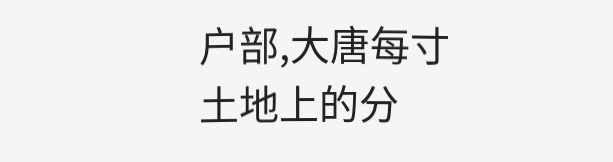户部,大唐每寸土地上的分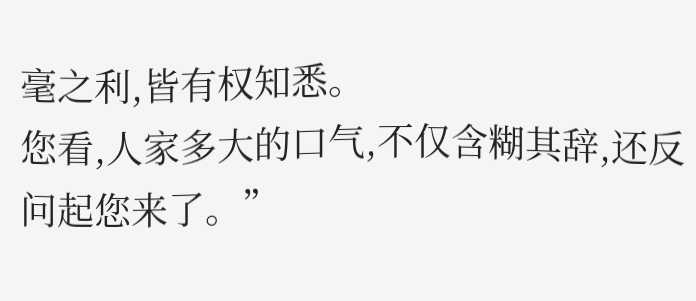毫之利,皆有权知悉。
您看,人家多大的口气,不仅含糊其辞,还反问起您来了。”